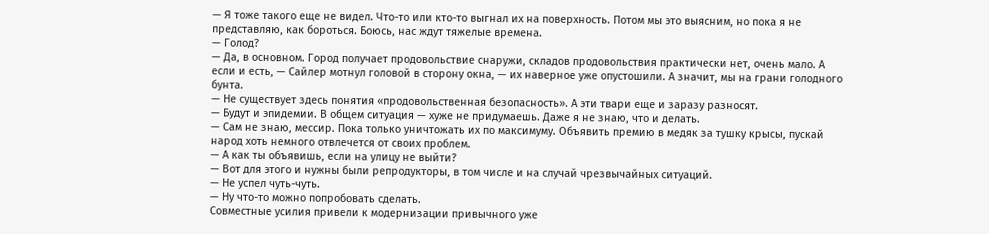— Я тоже такого еще не видел. Что-то или кто-то выгнал их на поверхность. Потом мы это выясним, но пока я не представляю, как бороться. Боюсь, нас ждут тяжелые времена.
— Голод?
— Да, в основном. Город получает продовольствие снаружи, складов продовольствия практически нет, очень мало. А если и есть, — Сайлер мотнул головой в сторону окна, — их наверное уже опустошили. А значит, мы на грани голодного бунта.
— Не существует здесь понятия «продовольственная безопасность». А эти твари еще и заразу разносят.
— Будут и эпидемии. В общем ситуация — хуже не придумаешь. Даже я не знаю, что и делать.
— Сам не знаю, мессир. Пока только уничтожать их по максимуму. Объявить премию в медяк за тушку крысы, пускай народ хоть немного отвлечется от своих проблем.
— А как ты объявишь, если на улицу не выйти?
— Вот для этого и нужны были репродукторы, в том числе и на случай чрезвычайных ситуаций.
— Не успел чуть-чуть.
— Ну что-то можно попробовать сделать.
Совместные усилия привели к модернизации привычного уже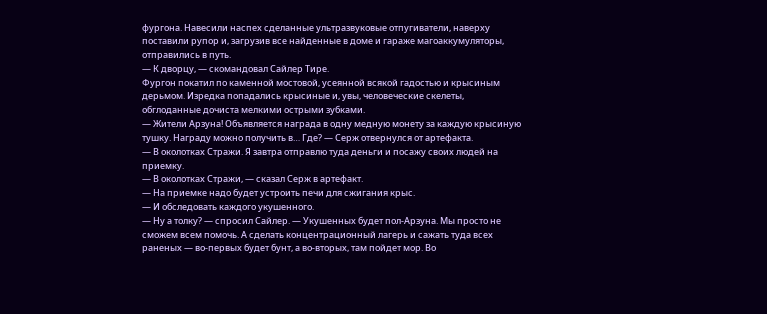фургона. Навесили наспех сделанные ультразвуковые отпугиватели, наверху поставили рупор и, загрузив все найденные в доме и гараже магоаккумуляторы, отправились в путь.
— К дворцу, — скомандовал Сайлер Тире.
Фургон покатил по каменной мостовой, усеянной всякой гадостью и крысиным дерьмом. Изредка попадались крысиные и, увы, человеческие скелеты, обглоданные дочиста мелкими острыми зубками.
— Жители Арзуна! Объявляется награда в одну медную монету за каждую крысиную тушку. Награду можно получить в… Где? — Серж отвернулся от артефакта.
— В околотках Стражи. Я завтра отправлю туда деньги и посажу своих людей на приемку.
— В околотках Стражи, — сказал Серж в артефакт.
— На приемке надо будет устроить печи для сжигания крыс.
— И обследовать каждого укушенного.
— Ну а толку? — спросил Сайлер. — Укушенных будет пол-Арзуна. Мы просто не сможем всем помочь. А сделать концентрационный лагерь и сажать туда всех раненых — во-первых будет бунт, а во-вторых, там пойдет мор. Во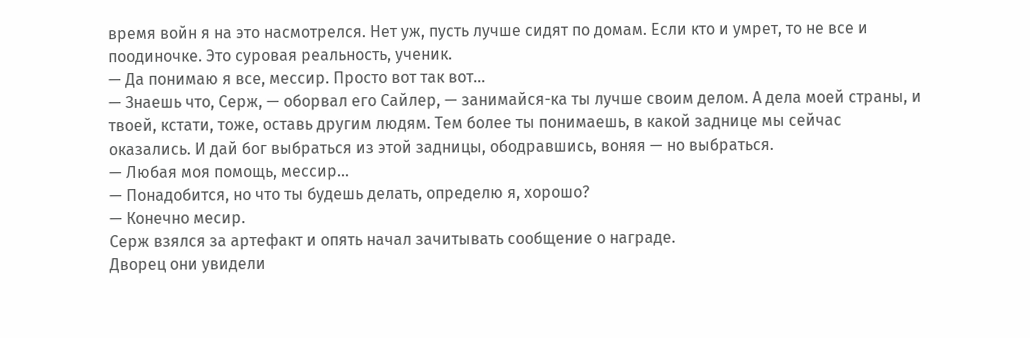время войн я на это насмотрелся. Нет уж, пусть лучше сидят по домам. Если кто и умрет, то не все и поодиночке. Это суровая реальность, ученик.
— Да понимаю я все, мессир. Просто вот так вот…
— Знаешь что, Серж, — оборвал его Сайлер, — занимайся-ка ты лучше своим делом. А дела моей страны, и твоей, кстати, тоже, оставь другим людям. Тем более ты понимаешь, в какой заднице мы сейчас оказались. И дай бог выбраться из этой задницы, ободравшись, воняя — но выбраться.
— Любая моя помощь, мессир…
— Понадобится, но что ты будешь делать, определю я, хорошо?
— Конечно месир.
Серж взялся за артефакт и опять начал зачитывать сообщение о награде.
Дворец они увидели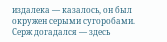издалека — казалось, он был окружен серыми сугоробами. Серж догадался — здесь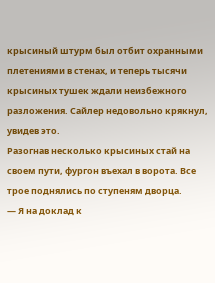крысиный штурм был отбит охранными плетениями в стенах, и теперь тысячи крысиных тушек ждали неизбежного разложения. Сайлер недовольно крякнул, увидев это.
Разогнав несколько крысиных стай на своем пути, фургон въехал в ворота. Все трое поднялись по ступеням дворца.
— Я на доклад к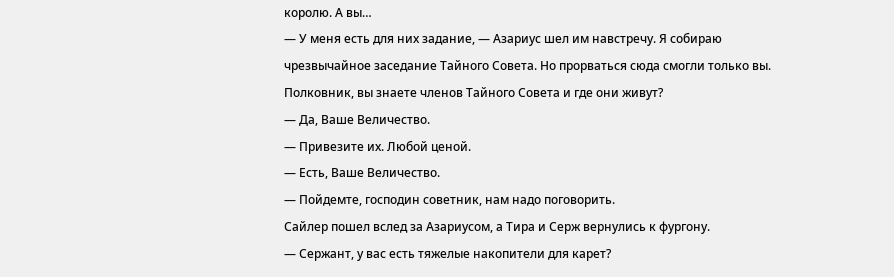королю. А вы…
— У меня есть для них задание, — Азариус шел им навстречу. Я собираю чрезвычайное заседание Тайного Совета. Но прорваться сюда смогли только вы. Полковник, вы знаете членов Тайного Совета и где они живут?
— Да, Ваше Величество.
— Привезите их. Любой ценой.
— Есть, Ваше Величество.
— Пойдемте, господин советник, нам надо поговорить.
Сайлер пошел вслед за Азариусом, а Тира и Серж вернулись к фургону.
— Сержант, у вас есть тяжелые накопители для карет?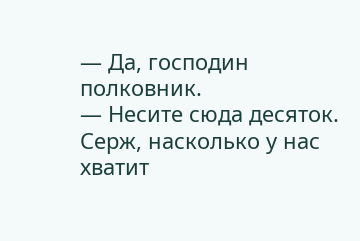— Да, господин полковник.
— Несите сюда десяток. Серж, насколько у нас хватит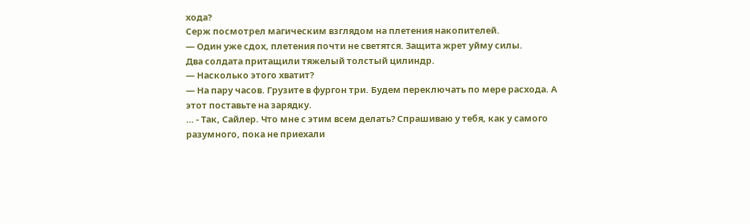хода?
Серж посмотрел магическим взглядом на плетения накопителей.
— Один уже сдох, плетения почти не светятся. Защита жрет уйму силы.
Два солдата притащили тяжелый толстый цилиндр.
— Насколько этого хватит?
— На пару часов. Грузите в фургон три. Будем переключать по мере расхода. А этот поставьте на зарядку.
… - Так, Сайлер. Что мне с этим всем делать? Спрашиваю у тебя, как у самого разумного, пока не приехали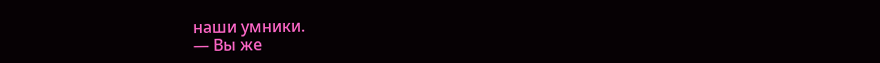наши умники.
— Вы же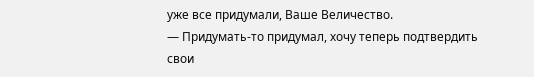уже все придумали, Ваше Величество.
— Придумать-то придумал, хочу теперь подтвердить свои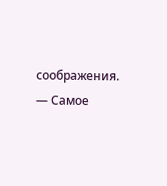соображения.
— Самое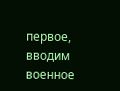первое, вводим военное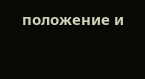положение и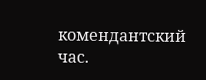комендантский час.